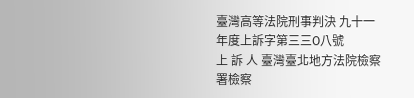臺灣高等法院刑事判決 九十一年度上訴字第三三О八號
上 訴 人 臺灣臺北地方法院檢察署檢察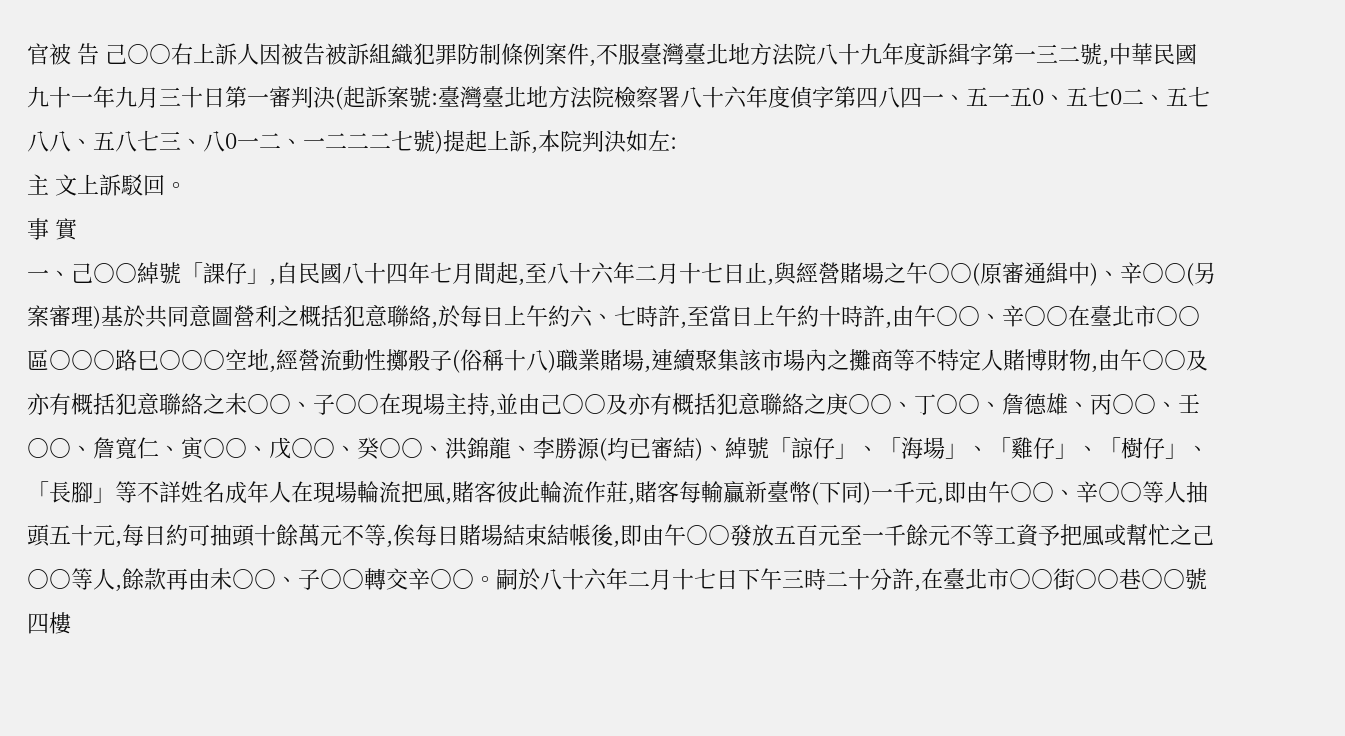官被 告 己○○右上訴人因被告被訴組織犯罪防制條例案件,不服臺灣臺北地方法院八十九年度訴緝字第一三二號,中華民國九十一年九月三十日第一審判決(起訴案號:臺灣臺北地方法院檢察署八十六年度偵字第四八四一、五一五0、五七0二、五七八八、五八七三、八0一二、一二二二七號)提起上訴,本院判決如左:
主 文上訴駁回。
事 實
一、己○○綽號「課仔」,自民國八十四年七月間起,至八十六年二月十七日止,與經營賭場之午○○(原審通緝中)、辛○○(另案審理)基於共同意圖營利之概括犯意聯絡,於每日上午約六、七時許,至當日上午約十時許,由午○○、辛○○在臺北市○○區○○○路巳○○○空地,經營流動性擲骰子(俗稱十八)職業賭場,連續聚集該市場內之攤商等不特定人賭博財物,由午○○及亦有概括犯意聯絡之未○○、子○○在現場主持,並由己○○及亦有概括犯意聯絡之庚○○、丁○○、詹德雄、丙○○、壬○○、詹寬仁、寅○○、戊○○、癸○○、洪錦龍、李勝源(均已審結)、綽號「諒仔」、「海場」、「雞仔」、「樹仔」、「長腳」等不詳姓名成年人在現場輪流把風,賭客彼此輪流作莊,賭客每輸贏新臺幣(下同)一千元,即由午○○、辛○○等人抽頭五十元,每日約可抽頭十餘萬元不等,俟每日賭場結束結帳後,即由午○○發放五百元至一千餘元不等工資予把風或幫忙之己○○等人,餘款再由未○○、子○○轉交辛○○。嗣於八十六年二月十七日下午三時二十分許,在臺北市○○街○○巷○○號四樓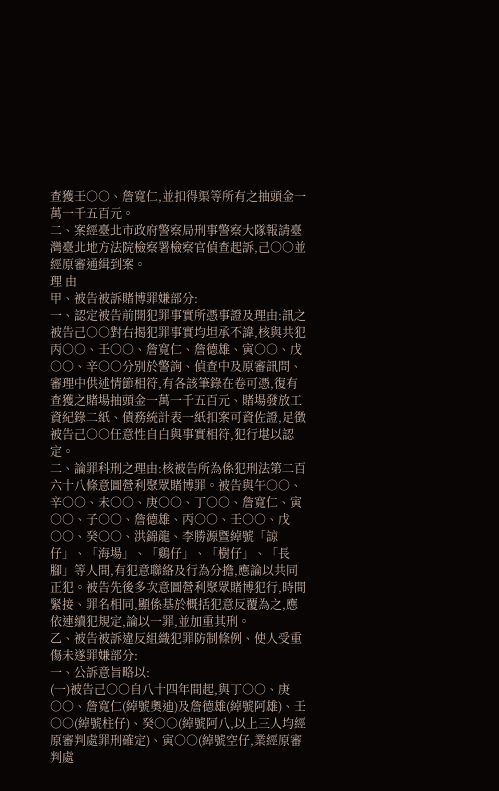查獲壬○○、詹寬仁,並扣得渠等所有之抽頭金一萬一千五百元。
二、案經臺北市政府警察局刑事警察大隊報請臺灣臺北地方法院檢察署檢察官偵查起訴,己○○並經原審通緝到案。
理 由
甲、被告被訴賭博罪嫌部分:
一、認定被告前開犯罪事實所憑事證及理由:訊之被告己○○對右揭犯罪事實均坦承不諱,核與共犯丙○○、壬○○、詹寬仁、詹德雄、寅○○、戊○○、辛○○分別於警詢、偵查中及原審訊問、審理中供述情節相符,有各該筆錄在卷可憑,復有查獲之賭場抽頭金一萬一千五百元、賭場發放工資紀錄二紙、債務統計表一紙扣案可資佐證,足徵被告己○○任意性自白與事實相符,犯行堪以認定。
二、論罪科刑之理由:核被告所為係犯刑法第二百六十八條意圖營利聚眾賭博罪。被告與午○○、辛○○、未○○、庚○○、丁○○、詹寬仁、寅○○、子○○、詹德雄、丙○○、壬○○、戊○○、癸○○、洪錦龍、李勝源暨綽號「諒仔」、「海場」、「鷄仔」、「樹仔」、「長腳」等人間,有犯意聯絡及行為分擔,應論以共同正犯。被告先後多次意圖營利聚眾賭博犯行,時間緊接、罪名相同,顯係基於概括犯意反覆為之,應依連續犯規定,論以一罪,並加重其刑。
乙、被告被訴違反組織犯罪防制條例、使人受重傷未遂罪嫌部分:
一、公訴意旨略以:
(一)被告己○○自八十四年間起,與丁○○、庚○○、詹寬仁(綽號奧迪)及詹德雄(綽號阿雄)、壬○○(綽號柱仔)、癸○○(綽號阿八,以上三人均經原審判處罪刑確定)、寅○○(綽號空仔,業經原審判處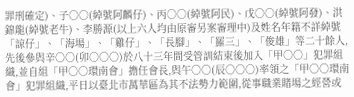罪刑確定)、子○○(綽號阿麟仔)、丙○○(綽號阿民)、戊○○(綽號阿發)、洪錦龍(綽號老牛)、李勝源(以上六人均由原審另案審理中)及姓名年籍不詳綽號「諒仔」、「海場」、「雞仔」、「長腳」、「羅三」、「俊雄」等二十餘人,先後參與辛○○(卯○○○)於八十三年間受管訓結束後加入「甲○○」犯罪組織,並自組「甲○○環南會」擔任會長,與午○○(辰○○○)率領之「甲○○環南會」犯罪組織,平日以臺北市萬華區為其不法勢力範圍,從事職業賭場之經營或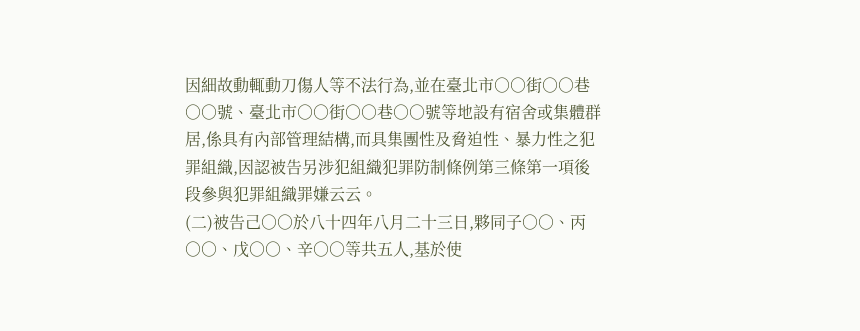因細故動輒動刀傷人等不法行為,並在臺北市○○街○○巷○○號、臺北市○○街○○巷○○號等地設有宿舍或集體群居,係具有內部管理結構,而具集團性及脅迫性、暴力性之犯罪組織,因認被告另涉犯組織犯罪防制條例第三條第一項後段參與犯罪組織罪嫌云云。
(二)被告己○○於八十四年八月二十三日,夥同子○○、丙○○、戊○○、辛○○等共五人,基於使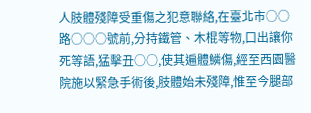人肢體殘障受重傷之犯意聯絡,在臺北市○○路○○○號前,分持鐵管、木棍等物,口出讓你死等語,猛擊丑○○,使其遍體鱗傷,經至西園醫院施以緊急手術後,肢體始未殘障,惟至今腿部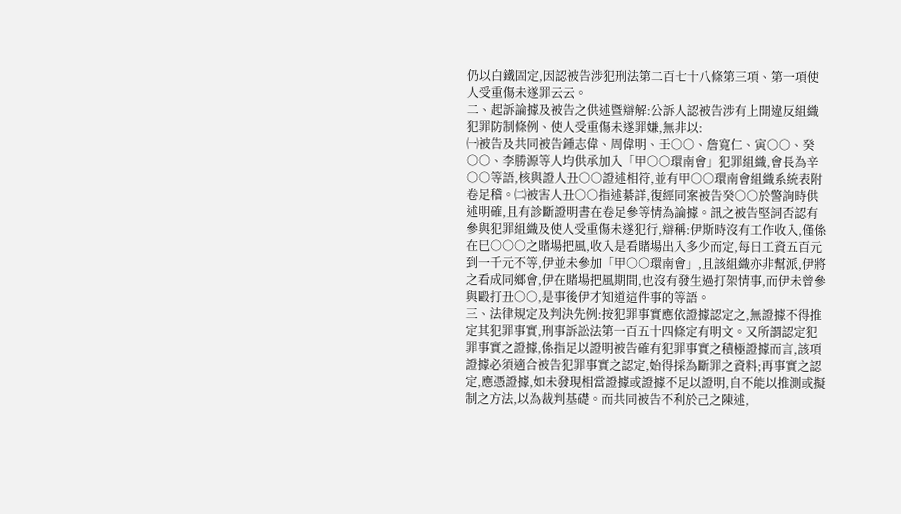仍以白鐵固定,因認被告涉犯刑法第二百七十八條第三項、第一項使人受重傷未遂罪云云。
二、起訴論據及被告之供述暨辯解:公訴人認被告涉有上開違反組織犯罪防制條例、使人受重傷未遂罪嫌,無非以:
㈠被告及共同被告鍾志偉、周偉明、壬○○、詹寬仁、寅○○、癸○○、李勝源等人均供承加入「甲○○環南會」犯罪組織,會長為辛○○等語,核與證人丑○○證述相符,並有甲○○環南會組織系統表附卷足稽。㈡被害人丑○○指述綦詳,復經同案被告癸○○於警詢時供述明確,且有診斷證明書在卷足參等情為論據。訊之被告堅詞否認有參與犯罪組織及使人受重傷未遂犯行,辯稱:伊斯時沒有工作收入,僅係在巳○○○之賭場把風,收入是看賭場出入多少而定,每日工資五百元到一千元不等,伊並未參加「甲○○環南會」,且該組織亦非幫派,伊將之看成同鄉會,伊在賭場把風期間,也沒有發生過打架情事,而伊未曾參與毆打丑○○,是事後伊才知道這件事的等語。
三、法律規定及判決先例:按犯罪事實應依證據認定之,無證據不得推定其犯罪事實,刑事訴訟法第一百五十四條定有明文。又所謂認定犯罪事實之證據,係指足以證明被告確有犯罪事實之積極證據而言,該項證據必須適合被告犯罪事實之認定,始得採為斷罪之資料;再事實之認定,應憑證據,如未發現相當證據或證據不足以證明,自不能以推測或擬制之方法,以為裁判基礎。而共同被告不利於己之陳述,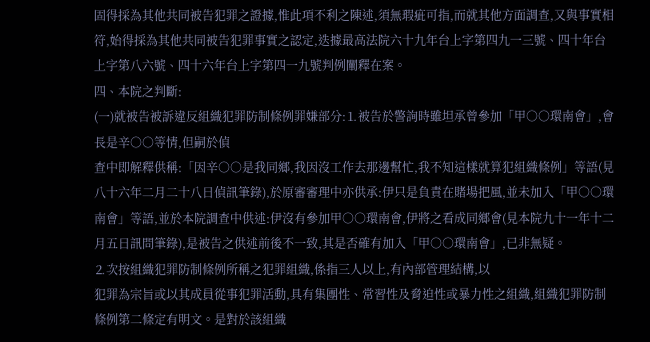固得採為其他共同被告犯罪之證據,惟此項不利之陳述,須無瑕疵可指,而就其他方面調查,又與事實相符,始得採為其他共同被告犯罪事實之認定,迭據最高法院六十九年台上字第四九一三號、四十年台上字第八六號、四十六年台上字第四一九號判例闡釋在案。
四、本院之判斷:
(一)就被告被訴違反組織犯罪防制條例罪嫌部分:⒈被告於警詢時雖坦承曾參加「甲○○環南會」,會長是辛○○等情,但嗣於偵
查中即解釋供稱:「因辛○○是我同鄉,我因沒工作去那邊幫忙,我不知這樣就算犯組織條例」等語(見八十六年二月二十八日偵訊筆錄),於原審審理中亦供承:伊只是負責在賭場把風,並未加入「甲○○環南會」等語,並於本院調查中供述:伊沒有參加甲○○環南會,伊將之看成同鄉會(見本院九十一年十二月五日訊問筆錄),是被告之供述前後不一致,其是否確有加入「甲○○環南會」,已非無疑。
⒉次按組織犯罪防制條例所稱之犯罪組織,係指三人以上,有內部管理結構,以
犯罪為宗旨或以其成員從事犯罪活動,具有集團性、常習性及脅迫性或暴力性之組織,組織犯罪防制條例第二條定有明文。是對於該組織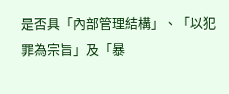是否具「內部管理結構」、「以犯罪為宗旨」及「暴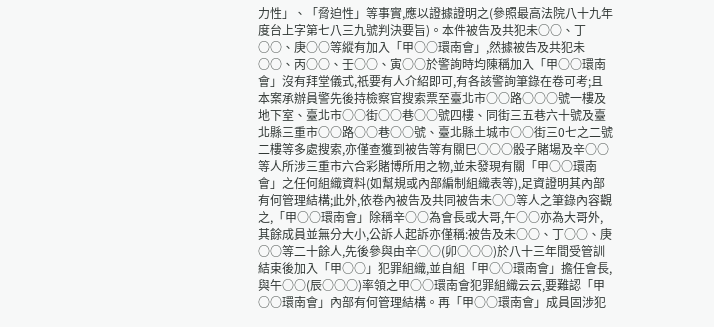力性」、「脅迫性」等事實,應以證據證明之(參照最高法院八十九年度台上字第七八三九號判決要旨)。本件被告及共犯未○○、丁○○、庚○○等縱有加入「甲○○環南會」,然據被告及共犯未○○、丙○○、壬○○、寅○○於警詢時均陳稱加入「甲○○環南會」沒有拜堂儀式,祇要有人介紹即可,有各該警詢筆錄在卷可考;且本案承辦員警先後持檢察官搜索票至臺北市○○路○○○號一樓及地下室、臺北市○○街○○巷○○號四樓、同街三五巷六十號及臺北縣三重市○○路○○巷○○號、臺北縣土城市○○街三0七之二號二樓等多處搜索,亦僅查獲到被告等有關巳○○○骰子賭場及辛○○等人所涉三重市六合彩賭博所用之物,並未發現有關「甲○○環南會」之任何組織資料(如幫規或內部編制組織表等),足資證明其內部有何管理結構;此外,依卷內被告及共同被告未○○等人之筆錄內容觀之,「甲○○環南會」除稱辛○○為會長或大哥,午○○亦為大哥外,其餘成員並無分大小,公訴人起訴亦僅稱:被告及未○○、丁○○、庚○○等二十餘人,先後參與由辛○○(卯○○○)於八十三年間受管訓結束後加入「甲○○」犯罪組織,並自組「甲○○環南會」擔任會長,與午○○(辰○○○)率領之甲○○環南會犯罪組織云云,要難認「甲○○環南會」內部有何管理結構。再「甲○○環南會」成員固涉犯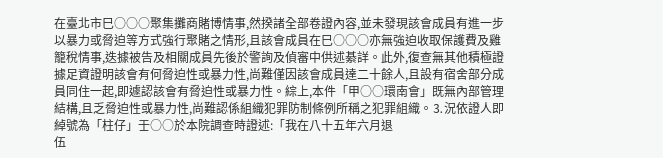在臺北市巳○○○聚集攤商賭博情事,然揆諸全部卷證內容,並未發現該會成員有進一步以暴力或脅迫等方式強行聚賭之情形,且該會成員在巳○○○亦無強迫收取保護費及雞籠稅情事,迭據被告及相關成員先後於警詢及偵審中供述綦詳。此外,復查無其他積極證據足資證明該會有何脅迫性或暴力性,尚難僅因該會成員達二十餘人,且設有宿舍部分成員同住一起,即遽認該會有脅迫性或暴力性。綜上,本件「甲○○環南會」既無內部管理結構,且乏脅迫性或暴力性,尚難認係組織犯罪防制條例所稱之犯罪組織。⒊況依證人即綽號為「柱仔」壬○○於本院調查時證述:「我在八十五年六月退
伍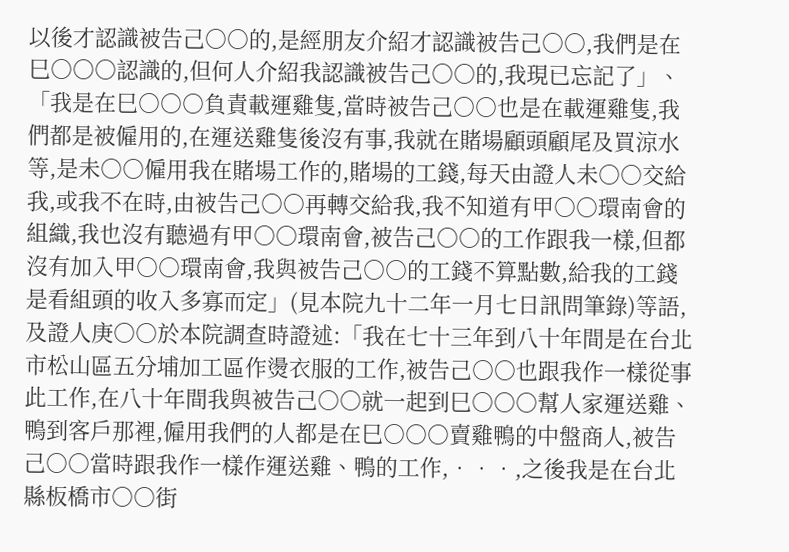以後才認識被告己○○的,是經朋友介紹才認識被告己○○,我們是在巳○○○認識的,但何人介紹我認識被告己○○的,我現已忘記了」、「我是在巳○○○負責載運雞隻,當時被告己○○也是在載運雞隻,我們都是被僱用的,在運送雞隻後沒有事,我就在賭場顧頭顧尾及買涼水等,是未○○僱用我在賭場工作的,賭場的工錢,每天由證人未○○交給我,或我不在時,由被告己○○再轉交給我,我不知道有甲○○環南會的組織,我也沒有聽過有甲○○環南會,被告己○○的工作跟我一樣,但都沒有加入甲○○環南會,我與被告己○○的工錢不算點數,給我的工錢是看組頭的收入多寡而定」(見本院九十二年一月七日訊問筆錄)等語,及證人庚○○於本院調查時證述:「我在七十三年到八十年間是在台北市松山區五分埔加工區作燙衣服的工作,被告己○○也跟我作一樣從事此工作,在八十年間我與被告己○○就一起到巳○○○幫人家運送雞、鴨到客戶那裡,僱用我們的人都是在巳○○○賣雞鴨的中盤商人,被告己○○當時跟我作一樣作運送雞、鴨的工作,‧‧‧,之後我是在台北縣板橋市○○街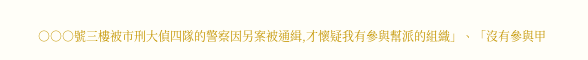○○○號三樓被市刑大偵四隊的警察因另案被通緝,才懷疑我有參與幫派的組織」、「沒有參與甲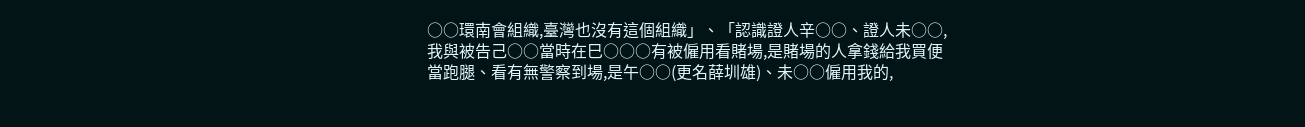○○環南會組織,臺灣也沒有這個組織」、「認識證人辛○○、證人未○○,我與被告己○○當時在巳○○○有被僱用看賭場,是賭場的人拿錢給我買便當跑腿、看有無警察到場,是午○○(更名薛圳雄)、未○○僱用我的,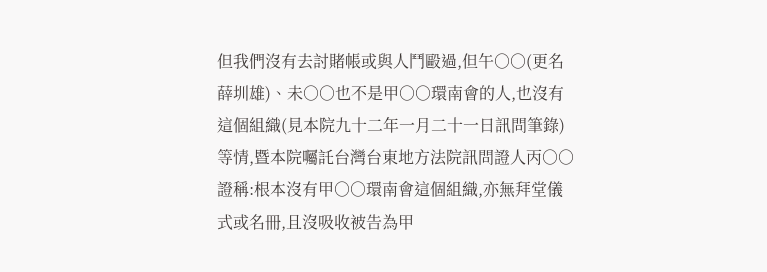但我們沒有去討賭帳或與人鬥毆過,但午○○(更名薛圳雄)、未○○也不是甲○○環南會的人,也沒有這個組織(見本院九十二年一月二十一日訊問筆錄)等情,暨本院囑託台灣台東地方法院訊問證人丙○○證稱:根本沒有甲○○環南會這個組織,亦無拜堂儀式或名冊,且沒吸收被告為甲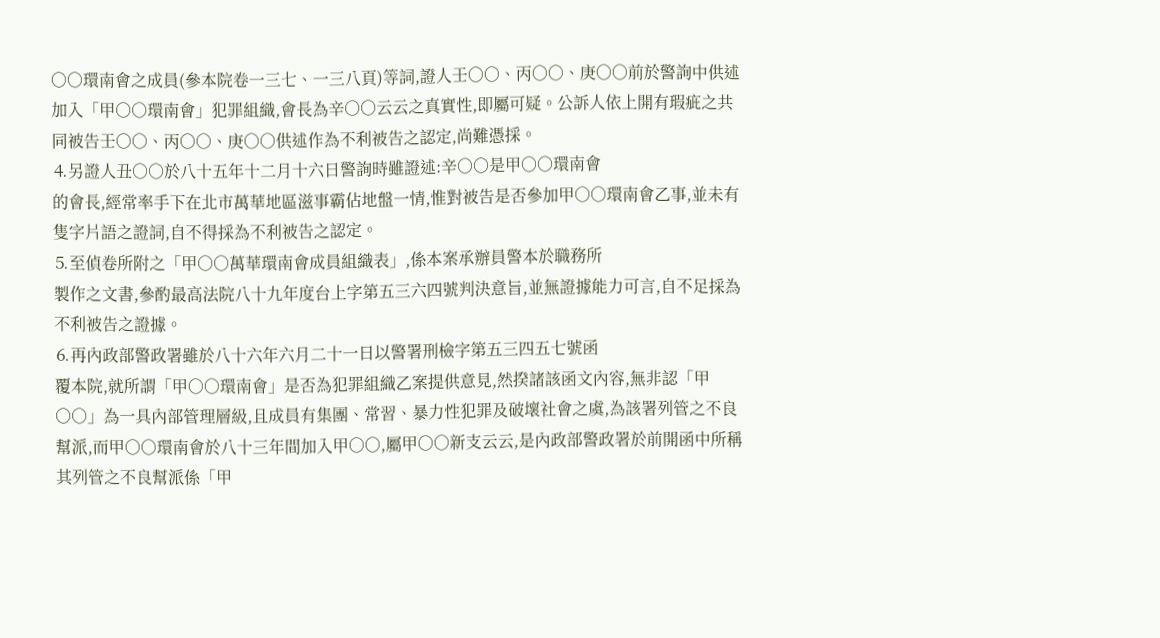○○環南會之成員(參本院卷一三七、一三八頁)等詞,證人壬○○、丙○○、庚○○前於警詢中供述加入「甲○○環南會」犯罪組織,會長為辛○○云云之真實性,即屬可疑。公訴人依上開有瑕疵之共同被告壬○○、丙○○、庚○○供述作為不利被告之認定,尚難憑採。
⒋另證人丑○○於八十五年十二月十六日警詢時雖證述:辛○○是甲○○環南會
的會長,經常率手下在北市萬華地區滋事霸佔地盤一情,惟對被告是否參加甲○○環南會乙事,並未有隻字片語之證詞,自不得採為不利被告之認定。
⒌至偵卷所附之「甲○○萬華環南會成員組織表」,係本案承辦員警本於職務所
製作之文書,參酌最高法院八十九年度台上字第五三六四號判決意旨,並無證據能力可言,自不足採為不利被告之證據。
⒍再內政部警政署雖於八十六年六月二十一日以警署刑檢字第五三四五七號函
覆本院,就所謂「甲○○環南會」是否為犯罪組織乙案提供意見,然揆諸該函文內容,無非認「甲○○」為一具內部管理層級,且成員有集團、常習、暴力性犯罪及破壞社會之虞,為該署列管之不良幫派,而甲○○環南會於八十三年間加入甲○○,屬甲○○新支云云,是內政部警政署於前開函中所稱其列管之不良幫派係「甲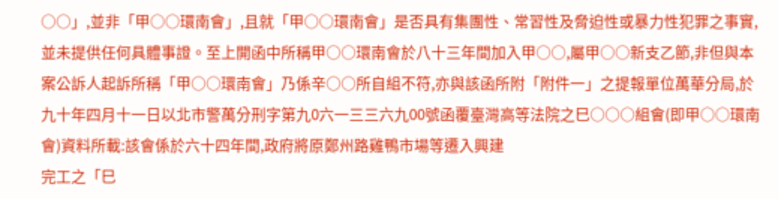○○」,並非「甲○○環南會」,且就「甲○○環南會」是否具有集團性、常習性及脅迫性或暴力性犯罪之事實,並未提供任何具體事證。至上開函中所稱甲○○環南會於八十三年間加入甲○○,屬甲○○新支乙節,非但與本案公訴人起訴所稱「甲○○環南會」乃係辛○○所自組不符,亦與該函所附「附件一」之提報單位萬華分局,於九十年四月十一日以北市警萬分刑字第九0六一三三六九00號函覆臺灣高等法院之巳○○○組會(即甲○○環南會)資料所載:該會係於六十四年間,政府將原鄭州路雞鴨市場等遷入興建
完工之「巳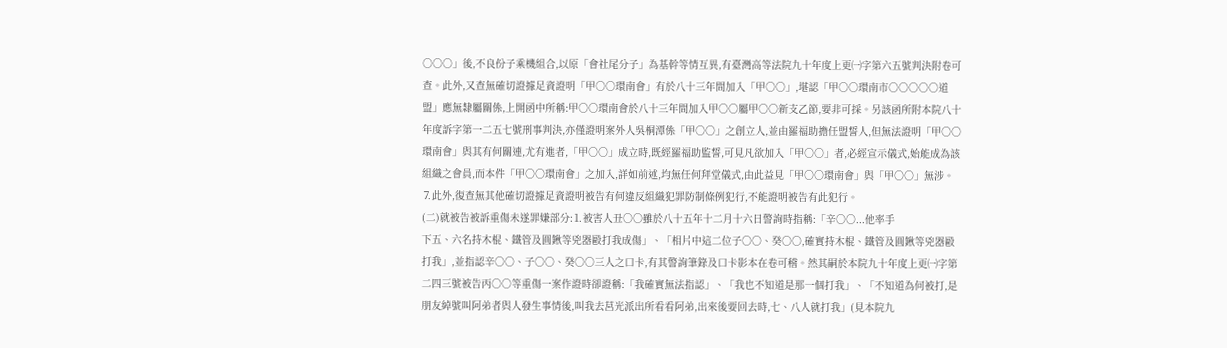○○○」後,不良份子乘機組合,以原「會社尾分子」為基幹等情互異,有臺灣高等法院九十年度上更㈠字第六五號判決附卷可查。此外,又查無確切證據足資證明「甲○○環南會」有於八十三年間加入「甲○○」,堪認「甲○○環南市○○○○○道盟」應無隸屬關係,上開函中所稱:甲○○環南會於八十三年間加入甲○○屬甲○○新支乙節,要非可採。另該函所附本院八十年度訴字第一二五七號刑事判決,亦僅證明案外人吳桐潭係「甲○○」之創立人,並由羅福助擔任盟誓人,但無法證明「甲○○環南會」與其有何關連,尤有進者,「甲○○」成立時,既經羅福助監誓,可見凡欲加入「甲○○」者,必經宣示儀式,始能成為該組織之會員,而本件「甲○○環南會」之加入,詳如前述,均無任何拜堂儀式,由此益見「甲○○環南會」與「甲○○」無涉。
⒎此外,復查無其他確切證據足資證明被告有何違反組織犯罪防制條例犯行,不能證明被告有此犯行。
(二)就被告被訴重傷未遂罪嫌部分:⒈被害人丑○○雖於八十五年十二月十六日警詢時指稱:「辛○○...他率手
下五、六名持木棍、鐵管及圓鍬等兇器毆打我成傷」、「相片中這二位子○○、癸○○,確實持木棍、鐵管及圓鍬等兇器毆打我」,並指認辛○○、子○○、癸○○三人之口卡,有其警詢筆錄及口卡影本在卷可稽。然其嗣於本院九十年度上更㈠字第二四三號被告丙○○等重傷一案作證時卻證稱:「我確實無法指認」、「我也不知道是那一個打我」、「不知道為何被打,是朋友綽號叫阿弟者與人發生事情後,叫我去莒光派出所看看阿弟,出來後要回去時,七、八人就打我」(見本院九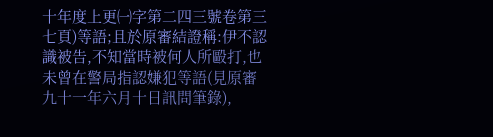十年度上更㈠字第二四三號卷第三七頁)等語;且於原審結證稱:伊不認識被告,不知當時被何人所毆打,也未曾在警局指認嫌犯等語(見原審九十一年六月十日訊問筆錄),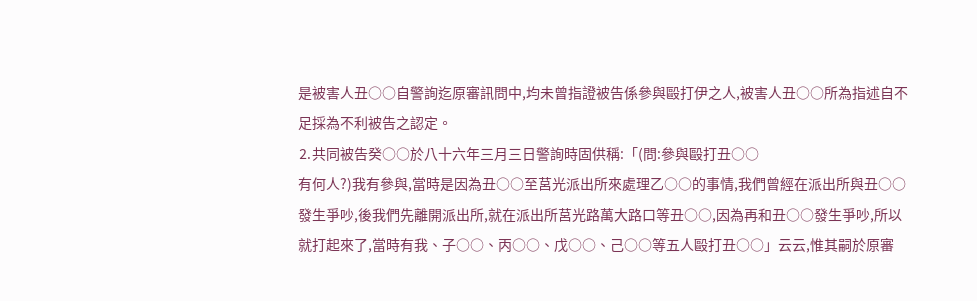是被害人丑○○自警詢迄原審訊問中,均未曾指證被告係參與毆打伊之人,被害人丑○○所為指述自不足採為不利被告之認定。
⒉共同被告癸○○於八十六年三月三日警詢時固供稱:「(問:參與毆打丑○○
有何人?)我有參與,當時是因為丑○○至莒光派出所來處理乙○○的事情,我們曾經在派出所與丑○○發生爭吵,後我們先離開派出所,就在派出所莒光路萬大路口等丑○○,因為再和丑○○發生爭吵,所以就打起來了,當時有我、子○○、丙○○、戊○○、己○○等五人毆打丑○○」云云,惟其嗣於原審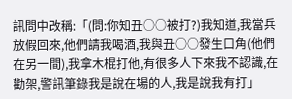訊問中改稱:「(問:你知丑○○被打?)我知道,我當兵放假回來,他們請我喝酒,我與丑○○發生口角(他們在另一間),我拿木棍打他,有很多人下來我不認識,在勸架,警訊筆錄我是說在場的人,我是說我有打」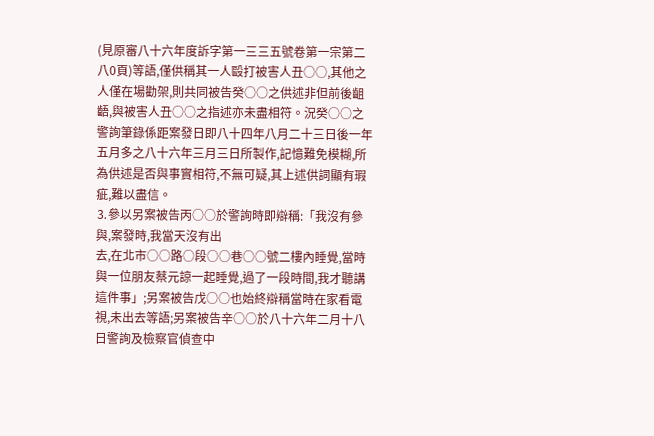(見原審八十六年度訴字第一三三五號卷第一宗第二八0頁)等語,僅供稱其一人毆打被害人丑○○,其他之人僅在場勸架,則共同被告癸○○之供述非但前後齟齬,與被害人丑○○之指述亦未盡相符。況癸○○之警詢筆錄係距案發日即八十四年八月二十三日後一年五月多之八十六年三月三日所製作,記憶難免模糊,所為供述是否與事實相符,不無可疑,其上述供詞顯有瑕疵,難以盡信。
⒊參以另案被告丙○○於警詢時即辯稱:「我沒有參與,案發時,我當天沒有出
去,在北市○○路○段○○巷○○號二樓內睡覺,當時與一位朋友蔡元諒一起睡覺,過了一段時間,我才聽講這件事」;另案被告戊○○也始終辯稱當時在家看電視,未出去等語;另案被告辛○○於八十六年二月十八日警詢及檢察官偵查中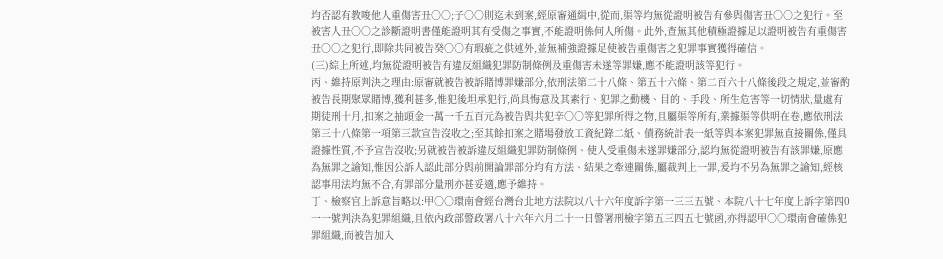均否認有教唆他人重傷害丑○○;子○○則迄未到案,經原審通緝中,從而,渠等均無從證明被告有參與傷害丑○○之犯行。至被害人丑○○之診斷證明書僅能證明其有受傷之事實,不能證明係何人所傷。此外,查無其他積極證據足以證明被告有重傷害丑○○之犯行,即除共同被告癸○○有瑕疵之供述外,並無補強證據足使被告重傷害之犯罪事實獲得確信。
(三)綜上所述,均無從證明被告有違反組織犯罪防制條例及重傷害未遂等罪嫌,應不能證明該等犯行。
丙、維持原判決之理由:原審就被告被訴賭博罪嫌部分,依刑法第二十八條、第五十六條、第二百六十八條後段之規定,並審酌被告長期聚眾賭博,獲利甚多,惟犯後坦承犯行,尚具悔意及其素行、犯罪之動機、目的、手段、所生危害等一切情狀,量處有期徒刑十月,扣案之抽頭金一萬一千五百元為被告與共犯辛○○等犯罪所得之物,且屬渠等所有,業據渠等供明在卷,應依刑法第三十八條第一項第三款宣告沒收之;至其餘扣案之賭場發放工資紀錄二紙、債務統計表一紙等與本案犯罪無直接關係,僅具證據性質,不予宣告沒收;另就被告被訴違反組織犯罪防制條例、使人受重傷未遂罪嫌部分,認均無從證明被告有該罪嫌,原應為無罪之諭知,惟因公訴人認此部分與前開論罪部分均有方法、結果之牽連關係,屬裁判上一罪,爰均不另為無罪之諭知,經核認事用法均無不合,有罪部分量刑亦甚妥適,應予維持。
丁、檢察官上訴意旨略以:甲○○環南會經台灣台北地方法院以八十六年度訴字第一三三五號、本院八十七年度上訴字第四0一一號判決為犯罪組織,且依內政部警政署八十六年六月二十一日警署刑檢字第五三四五七號函,亦得認甲○○環南會確係犯罪組織,而被告加入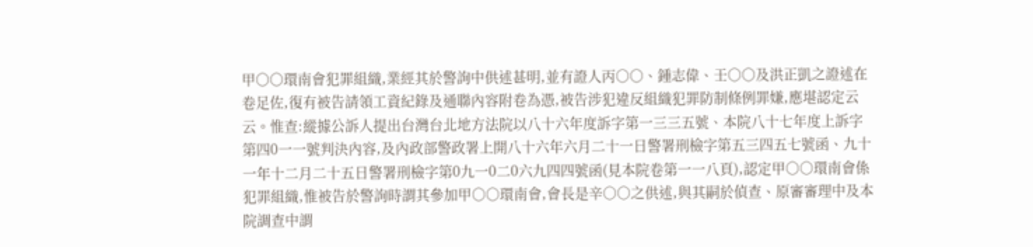甲○○環南會犯罪組織,業經其於警詢中供述甚明,並有證人丙○○、鍾志偉、壬○○及洪正凱之證述在卷足佐,復有被告請領工資紀錄及通聯內容附卷為憑,被告涉犯違反組織犯罪防制條例罪嫌,應堪認定云云。惟查:縱據公訴人提出台灣台北地方法院以八十六年度訴字第一三三五號、本院八十七年度上訴字第四0一一號判決內容,及內政部警政署上開八十六年六月二十一日警署刑檢字第五三四五七號函、九十一年十二月二十五日警署刑檢字第0九一0二0六九四四號函(見本院卷第一一八頁),認定甲○○環南會係犯罪組織,惟被告於警詢時謂其參加甲○○環南會,會長是辛○○之供述,與其嗣於偵查、原審審理中及本院調查中謂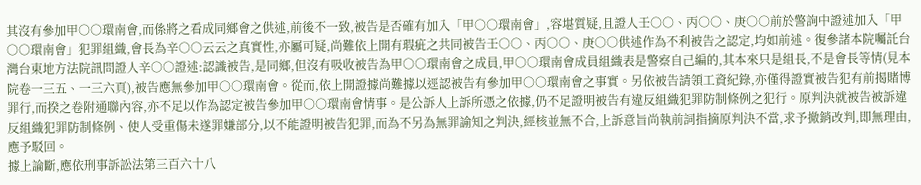其沒有參加甲○○環南會,而係將之看成同鄉會之供述,前後不一致,被告是否確有加入「甲○○環南會」,容堪質疑,且證人壬○○、丙○○、庚○○前於警詢中證述加入「甲○○環南會」犯罪組織,會長為辛○○云云之真實性,亦屬可疑,尚難依上開有瑕疵之共同被告壬○○、丙○○、庚○○供述作為不利被告之認定,均如前述。復參諸本院囑託台灣台東地方法院訊問證人辛○○證述:認識被告,是同鄉,但沒有吸收被告為甲○○環南會之成員,甲○○環南會成員組織表是警察自己編的,其本來只是組長,不是會長等情(見本院卷一三五、一三六頁),被告應無參加甲○○環南會。從而,依上開證據尚難據以逕認被告有參加甲○○環南會之事實。另依被告請領工資紀錄,亦僅得證實被告犯有前揭賭博罪行,而揆之卷附通聯內容,亦不足以作為認定被告參加甲○○環南會情事。是公訴人上訴所憑之依據,仍不足證明被告有違反組織犯罪防制條例之犯行。原判決就被告被訴違反組織犯罪防制條例、使人受重傷未遂罪嫌部分,以不能證明被告犯罪,而為不另為無罪諭知之判決,經核並無不合,上訴意旨尚執前詞指摘原判決不當,求予撤銷改判,即無理由,應予駁回。
據上論斷,應依刑事訴訟法第三百六十八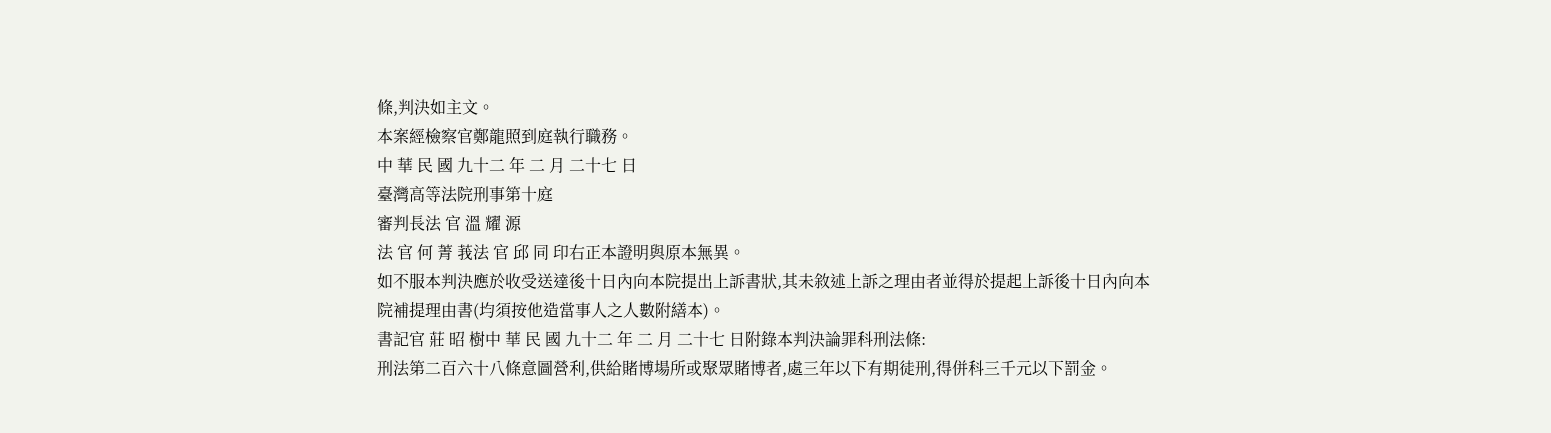條,判決如主文。
本案經檢察官鄭龍照到庭執行職務。
中 華 民 國 九十二 年 二 月 二十七 日
臺灣高等法院刑事第十庭
審判長法 官 溫 耀 源
法 官 何 菁 莪法 官 邱 同 印右正本證明與原本無異。
如不服本判決應於收受送達後十日內向本院提出上訴書狀,其未敘述上訴之理由者並得於提起上訴後十日內向本院補提理由書(均須按他造當事人之人數附繕本)。
書記官 莊 昭 樹中 華 民 國 九十二 年 二 月 二十七 日附錄本判決論罪科刑法條:
刑法第二百六十八條意圖營利,供給賭博場所或聚眾賭博者,處三年以下有期徒刑,得併科三千元以下罰金。